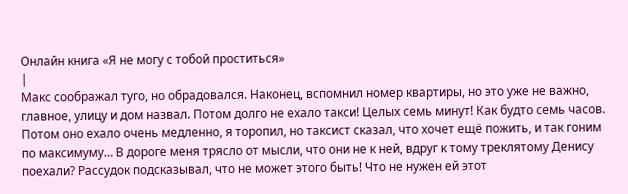Онлайн книга «Я не могу с тобой проститься»
|
Макс соображал туго, но обрадовался. Наконец, вспомнил номер квартиры, но это уже не важно, главное, улицу и дом назвал. Потом долго не ехало такси! Целых семь минут! Как будто семь часов. Потом оно ехало очень медленно, я торопил, но таксист сказал, что хочет ещё пожить, и так гоним по максимуму… В дороге меня трясло от мысли, что они не к ней, вдруг к тому треклятому Денису поехали? Рассудок подсказывал, что не может этого быть! Что не нужен ей этот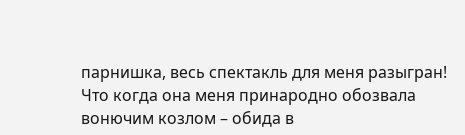парнишка, весь спектакль для меня разыгран! Что когда она меня принародно обозвала вонючим козлом – обида в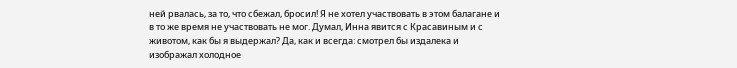ней рвалась, за то, что сбежал, бросил! Я не хотел участвовать в этом балагане и в то же время не участвовать не мог. Думал, Инна явится с Красавиным и с животом, как бы я выдержал? Да, как и всегда: смотрел бы издалека и изображал холодное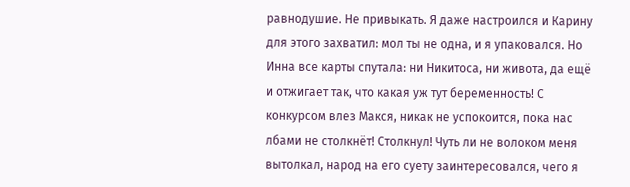равнодушие. Не привыкать. Я даже настроился и Карину для этого захватил: мол ты не одна, и я упаковался. Но Инна все карты спутала: ни Никитоса, ни живота, да ещё и отжигает так, что какая уж тут беременность! С конкурсом влез Макся, никак не успокоится, пока нас лбами не столкнёт! Столкнул! Чуть ли не волоком меня вытолкал, народ на его суету заинтересовался, чего я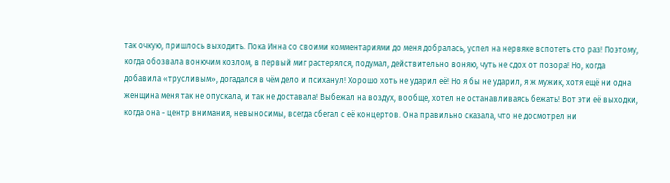так очкую, пришлось выходить. Пока Инна со своими комментариями до меня добралась, успел на нервяке вспотеть сто раз! Поэтому, когда обозвала вонючим козлом, в первый миг растерялся, подумал, действительно воняю, чуть не сдох от позора! Но, когда добавила «трусливым», догадался в чём дело и психанул! Хорошо хоть не ударил её! Но я бы не ударил, я ж мужик, хотя ещё ни одна женщина меня так не опускала, и так не доставала! Выбежал на воздух, вообще, хотел не останавливаясь бежать! Вот эти её выходки, когда она - центр внимания, невыносимы, всегда сбегал с её концертов. Она правильно сказала, что не досмотрел ни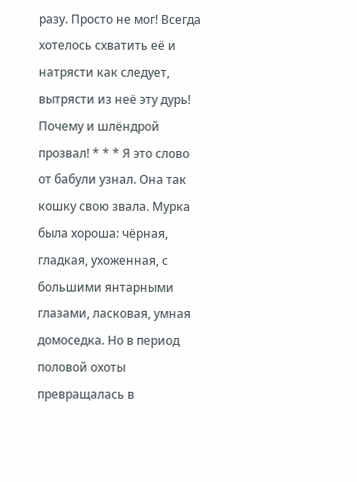разу. Просто не мог! Всегда хотелось схватить её и натрясти как следует, вытрясти из неё эту дурь! Почему и шлёндрой прозвал! * * * Я это слово от бабули узнал. Она так кошку свою звала. Мурка была хороша: чёрная, гладкая, ухоженная, с большими янтарными глазами, ласковая, умная домоседка. Но в период половой охоты превращалась в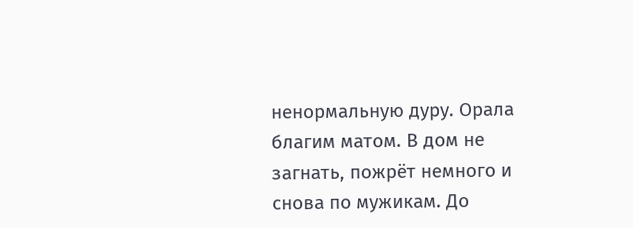ненормальную дуру. Орала благим матом. В дом не загнать, пожрёт немного и снова по мужикам. До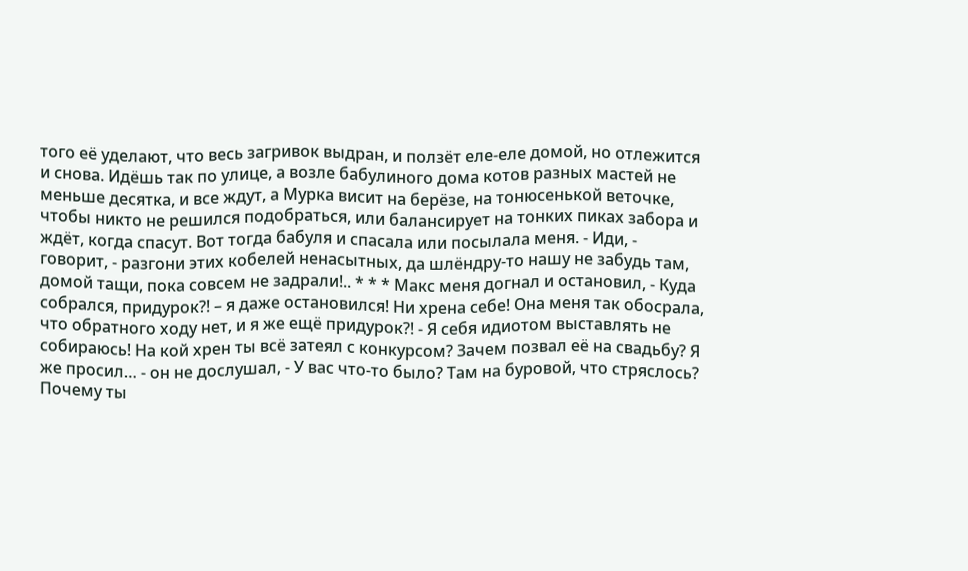того её уделают, что весь загривок выдран, и ползёт еле-еле домой, но отлежится и снова. Идёшь так по улице, а возле бабулиного дома котов разных мастей не меньше десятка, и все ждут, а Мурка висит на берёзе, на тонюсенькой веточке, чтобы никто не решился подобраться, или балансирует на тонких пиках забора и ждёт, когда спасут. Вот тогда бабуля и спасала или посылала меня. - Иди, - говорит, - разгони этих кобелей ненасытных, да шлёндру-то нашу не забудь там, домой тащи, пока совсем не задрали!.. * * * Макс меня догнал и остановил, - Куда собрался, придурок?! – я даже остановился! Ни хрена себе! Она меня так обосрала, что обратного ходу нет, и я же ещё придурок?! - Я себя идиотом выставлять не собираюсь! На кой хрен ты всё затеял с конкурсом? Зачем позвал её на свадьбу? Я же просил… - он не дослушал, - У вас что-то было? Там на буровой, что стряслось? Почему ты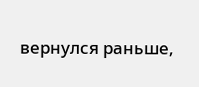вернулся раньше,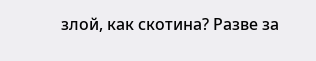злой, как скотина? Разве за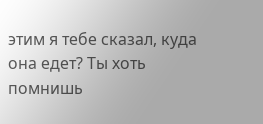этим я тебе сказал, куда она едет? Ты хоть помнишь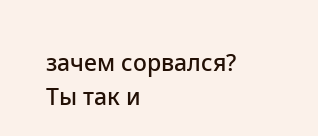зачем сорвался? Ты так и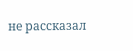не рассказал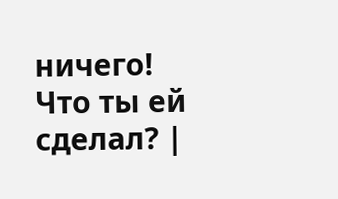ничего! Что ты ей сделал? |